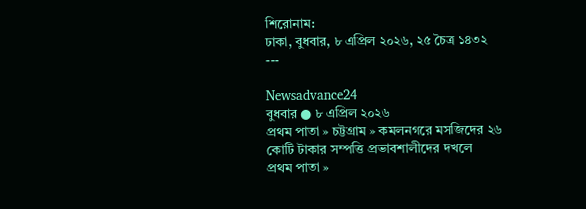শিরোনাম:
ঢাকা, বুধবার, ৮ এপ্রিল ২০২৬, ২৫ চৈত্র ১৪৩২
---

Newsadvance24
বুধবার ● ৮ এপ্রিল ২০২৬
প্রথম পাতা » চট্টগ্রাম » কমলনগরে মসজিদের ২৬ কোটি টাকার সম্পত্তি প্রভাবশালীদের দখলে
প্রথম পাতা »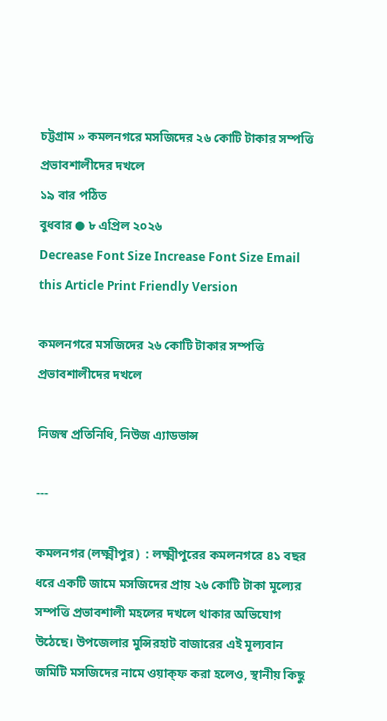চট্টগ্রাম » কমলনগরে মসজিদের ২৬ কোটি টাকার সম্পত্তি প্রভাবশালীদের দখলে
১৯ বার পঠিত
বুধবার ● ৮ এপ্রিল ২০২৬
Decrease Font Size Increase Font Size Email this Article Print Friendly Version

কমলনগরে মসজিদের ২৬ কোটি টাকার সম্পত্তি প্রভাবশালীদের দখলে

নিজস্ব প্রতিনিধি, নিউজ এ্যাডভান্স

---

কমলনগর (লক্ষ্মীপুর)  : লক্ষ্মীপুরের কমলনগরে ৪১ বছর ধরে একটি জামে মসজিদের প্রায় ২৬ কোটি টাকা মূল্যের সম্পত্তি প্রভাবশালী মহলের দখলে থাকার অভিযোগ উঠেছে। উপজেলার মুন্সিরহাট বাজারের এই মূল্যবান জমিটি মসজিদের নামে ওয়াক্ফ করা হলেও, স্থানীয় কিছু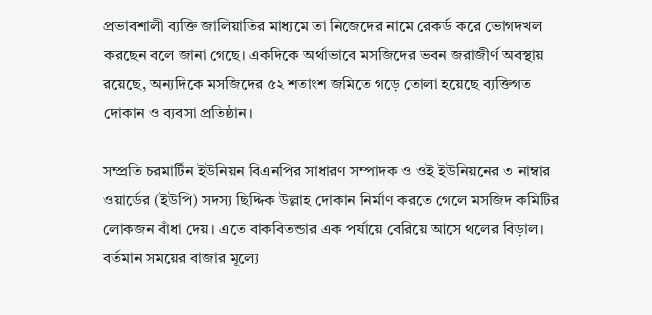প্রভাবশালী ব্যক্তি জালিয়াতির মাধ্যমে তা নিজেদের নামে রেকর্ড করে ভোগদখল করছেন বলে জানা গেছে। একদিকে অর্থাভাবে মসজিদের ভবন জরাজীর্ণ অবস্থায় রয়েছে, অন্যদিকে মসজিদের ৫২ শতাংশ জমিতে গড়ে তোলা হয়েছে ব্যক্তিগত দোকান ও ব্যবসা প্রতিষ্ঠান।

সম্প্রতি চরমার্টিন ইউনিয়ন বিএনপির সাধারণ সম্পাদক ও ওই ইউনিয়নের ৩ নাম্বার ওয়ার্ডের (ইউপি) সদস্য ছিদ্দিক উল্লাহ দোকান নির্মাণ করতে গেলে মসজিদ কমিটির লোকজন বাঁধা দেয়। এতে বাকবিতন্ডার এক পর্যায়ে বেরিয়ে আসে থলের বিড়াল। বর্তমান সময়ের বাজার মূল্যে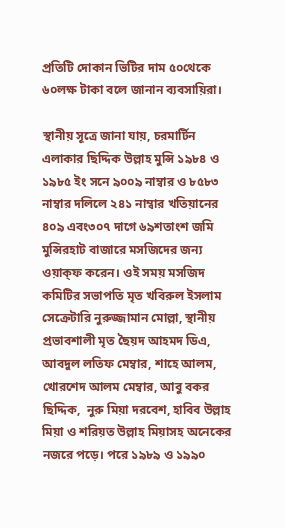প্রতিটি দোকান ভিটির দাম ৫০থেকে ৬০লক্ষ টাকা বলে জানান ব্যবসায়িরা।

স্থানীয় সূত্রে জানা যায়, চরমার্টিন এলাকার ছিদ্দিক উল্লাহ মুন্সি ১৯৮৪ ও ১৯৮৫ ইং সনে ৯০০৯ নাম্বার ও ৮৫৮৩ নাম্বার দলিলে ২৪১ নাম্বার খতিয়ানের ৪০৯ এবং৩০৭ দাগে ৬৯শতাংশ জমি মুন্সিরহাট বাজারে মসজিদের জন্য ওয়াক্ফ করেন। ওই সময় মসজিদ কমিটির সভাপতি মৃত খবিরুল ইসলাম সেক্রেটারি নুরুজ্জামান মোল্লা, স্থানীয় প্রভাবশালী মৃত ছৈয়দ আহমদ ডিএ, আবদুল লতিফ মেম্বার, শাহে আলম, খোরশেদ আলম মেম্বার, আবু বকর ছিদ্দিক,  নুরু মিয়া দরবেশ, হাবিব উল্লাহ মিয়া ও শরিয়ত উল্লাহ মিয়াসহ অনেকের নজরে পড়ে। পরে ১৯৮৯ ও ১৯৯০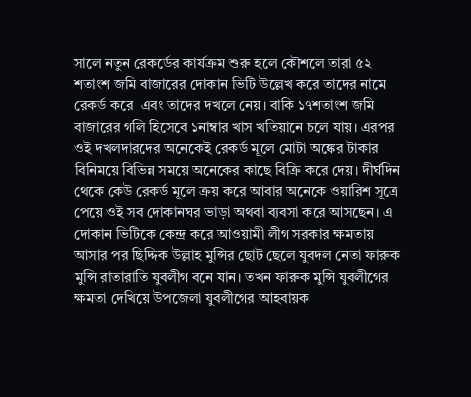সালে নতুন রেকর্ডের কার্যক্রম শুরু হলে কৌশলে তারা ৫২ শতাংশ জমি বাজারের দোকান ভিটি উল্লেখ করে তাদের নামে রেকর্ড করে  এবং তাদের দখলে নেয়। বাকি ১৭শতাংশ জমি বাজারের গলি হিসেবে ১নাম্বার খাস খতিয়ানে চলে যায়। এরপর ওই দখলদারদের অনেকেই রেকর্ড মূলে মোটা অঙ্কের টাকার বিনিময়ে বিভিন্ন সময়ে অনেকের কাছে বিক্রি করে দেয়। দীর্ঘদিন থেকে কেউ রেকর্ড মূলে ক্রয় করে আবার অনেকে ওয়ারিশ সূত্রে পেয়ে ওই সব দোকানঘর ভাড়া অথবা ব্যবসা করে আসছেন। এ দোকান ভিটিকে কেন্দ্র করে আওয়ামী লীগ সরকার ক্ষমতায় আসার পর ছিদ্দিক উল্লাহ মুন্সির ছোট ছেলে যুবদল নেতা ফারুক মুন্সি রাতারাতি যুবলীগ বনে যান। তখন ফারুক মুন্সি যুবলীগের ক্ষমতা দেখিয়ে উপজেলা যুবলীগের আহবায়ক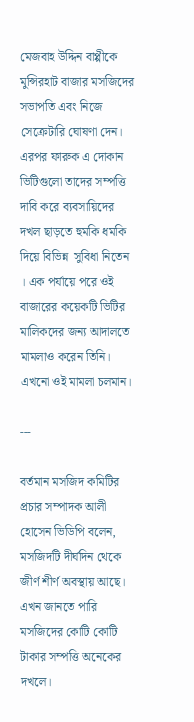মেজবাহ উদ্দিন বাপ্পীকে মুন্সিরহাট বাজার মসজিদের সভাপতি এবং নিজে সেক্রেটারি ঘোষণা দেন। এরপর ফারুক এ দোকান ভিটিগুলো তাদের সম্পত্তি দাবি করে ব্যবসায়িদের দখল ছাড়তে হুমকি ধমকি দিয়ে বিভিন্ন  সুবিধা নিতেন । এক পর্যায়ে পরে ওই বাজারের কয়েকটি ভিটির মালিকদের জন্য আদালতে মামলাও করেন তিনি। এখনো ওই মামলা চলমান।

---

বর্তমান মসজিদ কমিটির প্রচার সম্পাদক আলী হোসেন ভিডিপি বলেন, মসজিদটি দীর্ঘদিন থেকে জীর্ণ শীর্ণ অবস্থায় আছে। এখন জানতে পারি মসজিদের কোটি কোটি টাকার সম্পত্তি অনেকের দখলে।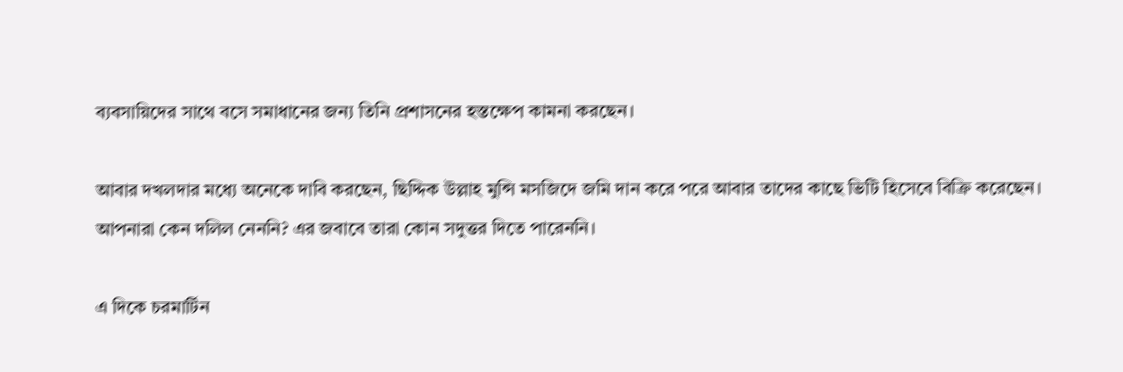ব্যবসায়িদের সাথে বসে সমাধানের জন্য তিনি প্রশাসনের হস্তক্ষেপ কামনা করছেন।

আবার দখলদার মধ্যে অনেকে দাবি করছেন, ছিদ্দিক উল্লাহ মুন্সি মসজিদে জমি দান করে পরে আবার তাদের কাছে ভিটি হিসেবে বিক্রি করেছেন। আপনারা কেন দলিল নেননি? এর জবাবে তারা কোন সদুত্তর দিতে পারেননি।

এ দিকে চরমার্টিন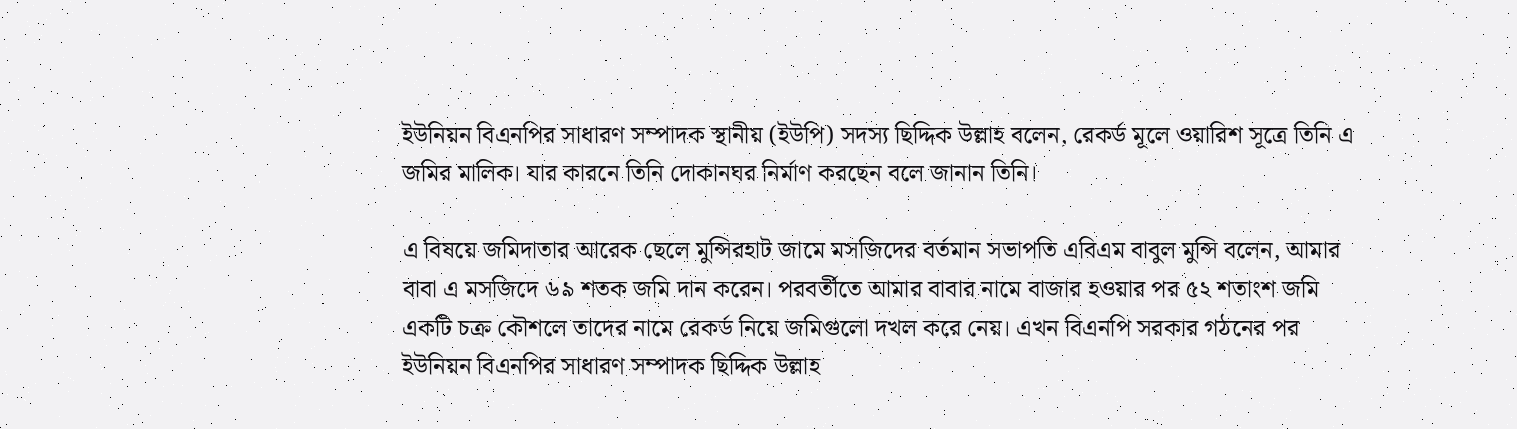ইউনিয়ন বিএনপির সাধারণ সম্পাদক স্থানীয় (ইউপি) সদস্য ছিদ্দিক উল্লাহ বলেন, রেকর্ড মূলে ওয়ারিশ সূত্রে তিনি এ জমির মালিক। যার কারনে তিনি দোকানঘর নির্মাণ করছেন বলে জানান তিনি।

এ বিষয়ে জমিদাতার আরেক ছেলে মুন্সিরহাট জামে মসজিদের বর্তমান সভাপতি এবিএম বাবুল মুন্সি বলেন, আমার বাবা এ মসজিদে ৬৯ শতক জমি দান করেন। পরবর্তীতে আমার বাবার নামে বাজার হওয়ার পর ৫২ শতাংশ জমি একটি চক্র কৌশলে তাদের নামে রেকর্ড নিয়ে জমিগুলো দখল করে নেয়। এখন বিএনপি সরকার গঠনের পর ইউনিয়ন বিএনপির সাধারণ সম্পাদক ছিদ্দিক উল্লাহ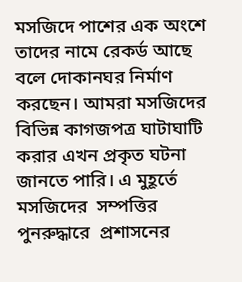মসজিদে পাশের এক অংশে তাদের নামে রেকর্ড আছে বলে দোকানঘর নির্মাণ করছেন। আমরা মসজিদের বিভিন্ন কাগজপত্র ঘাটাঘাটি করার এখন প্রকৃত ঘটনা জানতে পারি। এ মুহূর্তে  মসজিদের  সম্পত্তির পুনরুদ্ধারে  প্রশাসনের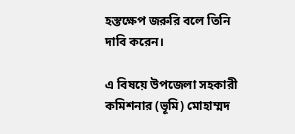হস্তক্ষেপ জরুরি বলে তিনি দাবি করেন।

এ বিষয়ে উপজেলা সহকারী কমিশনার (ভূমি) মোহাম্মদ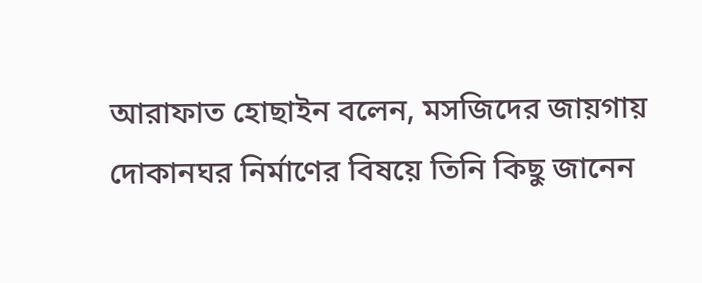আরাফাত হোছাইন বলেন, মসজিদের জায়গায় দোকানঘর নির্মাণের বিষয়ে তিনি কিছু জানেন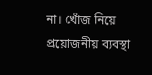না। খোঁজ নিয়ে প্রয়োজনীয় ব্যবস্থা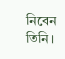নিবেন তিনি।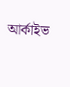আর্কাইভ